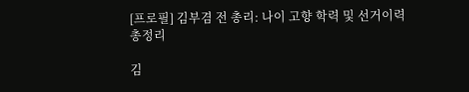[프로필] 김부겸 전 총리: 나이 고향 학력 및 선거이력 총정리

김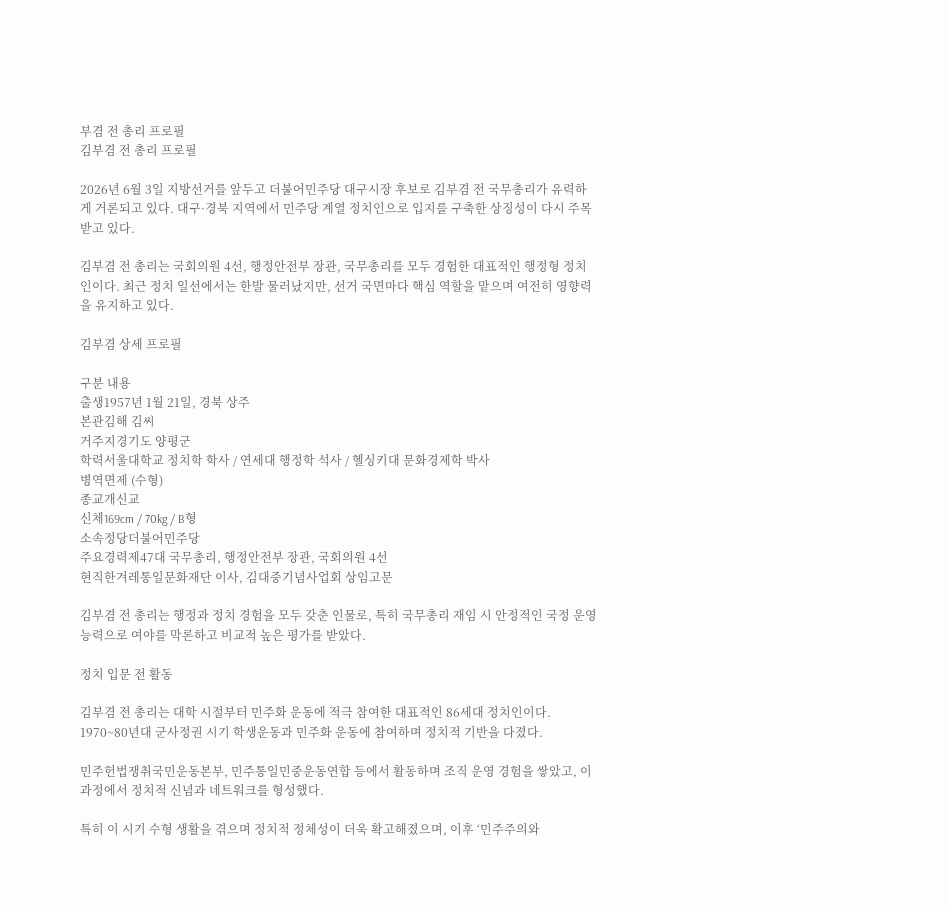부겸 전 총리 프로필
김부겸 전 총리 프로필

2026년 6월 3일 지방선거를 앞두고 더불어민주당 대구시장 후보로 김부겸 전 국무총리가 유력하게 거론되고 있다. 대구·경북 지역에서 민주당 계열 정치인으로 입지를 구축한 상징성이 다시 주목받고 있다.

김부겸 전 총리는 국회의원 4선, 행정안전부 장관, 국무총리를 모두 경험한 대표적인 행정형 정치인이다. 최근 정치 일선에서는 한발 물러났지만, 선거 국면마다 핵심 역할을 맡으며 여전히 영향력을 유지하고 있다.

김부겸 상세 프로필

구분 내용
출생1957년 1월 21일, 경북 상주
본관김해 김씨
거주지경기도 양평군
학력서울대학교 정치학 학사 / 연세대 행정학 석사 / 헬싱키대 문화경제학 박사
병역면제 (수형)
종교개신교
신체169cm / 70kg / B형
소속정당더불어민주당
주요경력제47대 국무총리, 행정안전부 장관, 국회의원 4선
현직한겨레통일문화재단 이사, 김대중기념사업회 상임고문

김부겸 전 총리는 행정과 정치 경험을 모두 갖춘 인물로, 특히 국무총리 재임 시 안정적인 국정 운영 능력으로 여야를 막론하고 비교적 높은 평가를 받았다.

정치 입문 전 활동

김부겸 전 총리는 대학 시절부터 민주화 운동에 적극 참여한 대표적인 86세대 정치인이다. 1970~80년대 군사정권 시기 학생운동과 민주화 운동에 참여하며 정치적 기반을 다졌다.

민주헌법쟁취국민운동본부, 민주통일민중운동연합 등에서 활동하며 조직 운영 경험을 쌓았고, 이 과정에서 정치적 신념과 네트워크를 형성했다.

특히 이 시기 수형 생활을 겪으며 정치적 정체성이 더욱 확고해졌으며, 이후 ‘민주주의와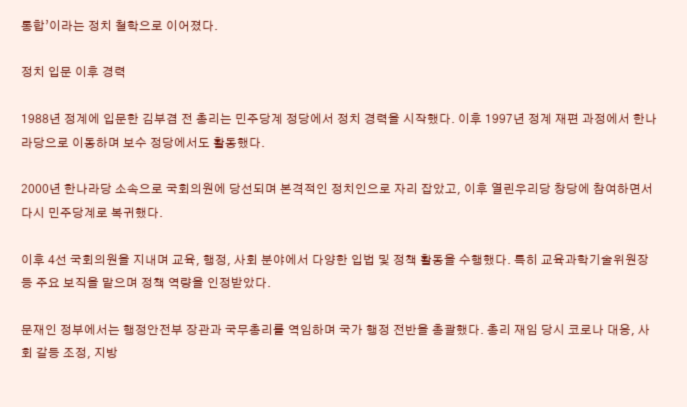통합’이라는 정치 철학으로 이어졌다.

정치 입문 이후 경력

1988년 정계에 입문한 김부겸 전 총리는 민주당계 정당에서 정치 경력을 시작했다. 이후 1997년 정계 재편 과정에서 한나라당으로 이동하며 보수 정당에서도 활동했다.

2000년 한나라당 소속으로 국회의원에 당선되며 본격적인 정치인으로 자리 잡았고, 이후 열린우리당 창당에 참여하면서 다시 민주당계로 복귀했다.

이후 4선 국회의원을 지내며 교육, 행정, 사회 분야에서 다양한 입법 및 정책 활동을 수행했다. 특히 교육과학기술위원장 등 주요 보직을 맡으며 정책 역량을 인정받았다.

문재인 정부에서는 행정안전부 장관과 국무총리를 역임하며 국가 행정 전반을 총괄했다. 총리 재임 당시 코로나 대응, 사회 갈등 조정, 지방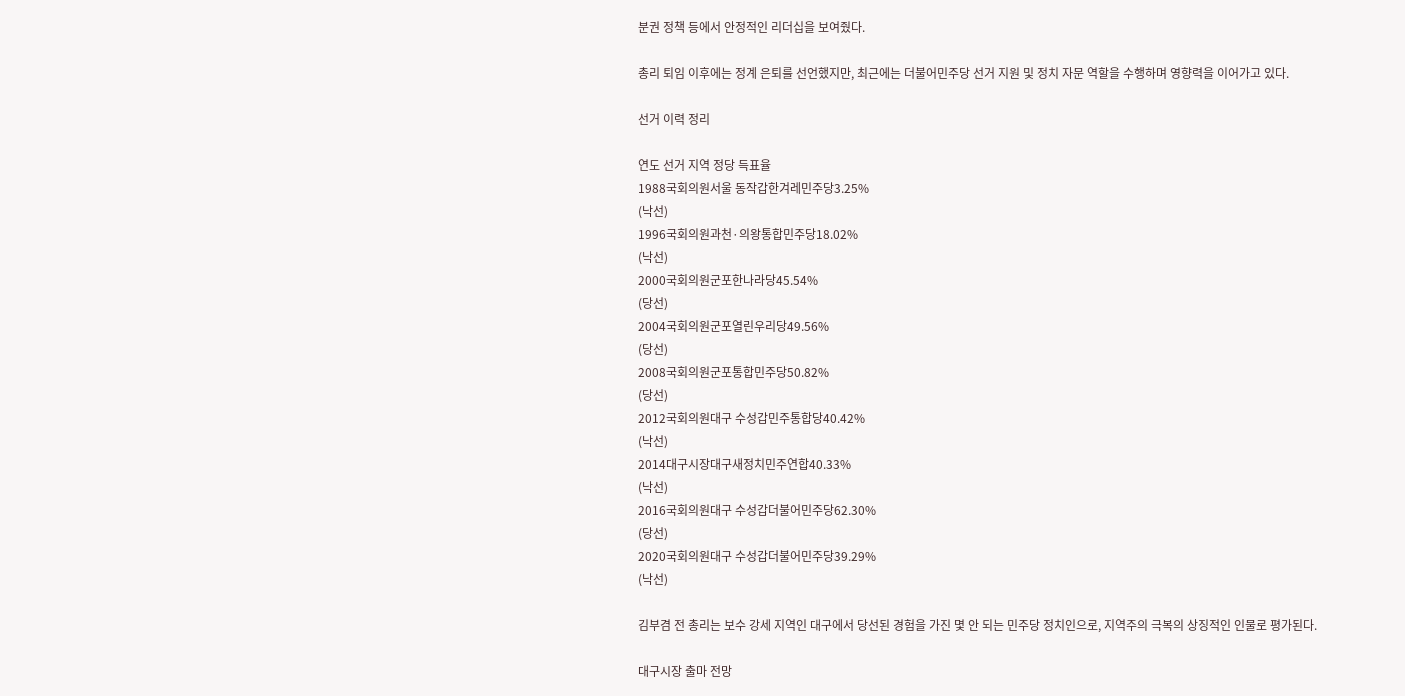분권 정책 등에서 안정적인 리더십을 보여줬다.

총리 퇴임 이후에는 정계 은퇴를 선언했지만, 최근에는 더불어민주당 선거 지원 및 정치 자문 역할을 수행하며 영향력을 이어가고 있다.

선거 이력 정리

연도 선거 지역 정당 득표율
1988국회의원서울 동작갑한겨레민주당3.25%
(낙선)
1996국회의원과천·의왕통합민주당18.02%
(낙선)
2000국회의원군포한나라당45.54%
(당선)
2004국회의원군포열린우리당49.56%
(당선)
2008국회의원군포통합민주당50.82%
(당선)
2012국회의원대구 수성갑민주통합당40.42%
(낙선)
2014대구시장대구새정치민주연합40.33%
(낙선)
2016국회의원대구 수성갑더불어민주당62.30%
(당선)
2020국회의원대구 수성갑더불어민주당39.29%
(낙선)

김부겸 전 총리는 보수 강세 지역인 대구에서 당선된 경험을 가진 몇 안 되는 민주당 정치인으로, 지역주의 극복의 상징적인 인물로 평가된다.

대구시장 출마 전망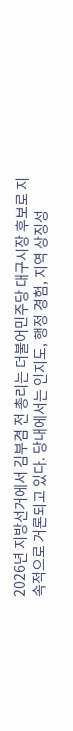2026년 지방선거에서 김부겸 전 총리는 더불어민주당 대구시장 후보로 지속적으로 거론되고 있다. 당내에서는 인지도, 행정 경험, 지역 상징성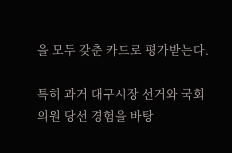을 모두 갖춘 카드로 평가받는다.

특히 과거 대구시장 선거와 국회의원 당선 경험을 바탕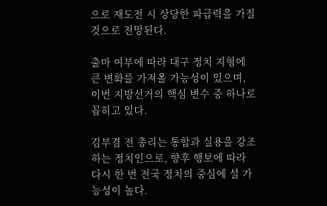으로 재도전 시 상당한 파급력을 가질 것으로 전망된다.

출마 여부에 따라 대구 정치 지형에 큰 변화를 가져올 가능성이 있으며, 이번 지방선거의 핵심 변수 중 하나로 꼽히고 있다.

김부겸 전 총리는 통합과 실용을 강조하는 정치인으로, 향후 행보에 따라 다시 한 번 전국 정치의 중심에 설 가능성이 높다.